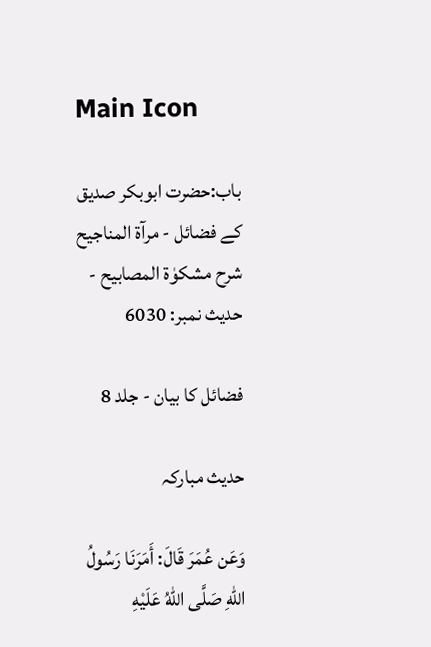Main Icon

باب:حضرت ابوبکر صدیق کے فضائل - مرآۃ المناجیح شرح مشکوٰۃ المصابیح - حدیث نمبر: 6030

فضائل کا بیان - جلد 8

حدیث مبارکہ

وَعَن عُمَرَ قَالَ: أَمَرَنَا رَسُولُ اللّٰهِ صَلَّى اللّٰهُ عَلَيْهِ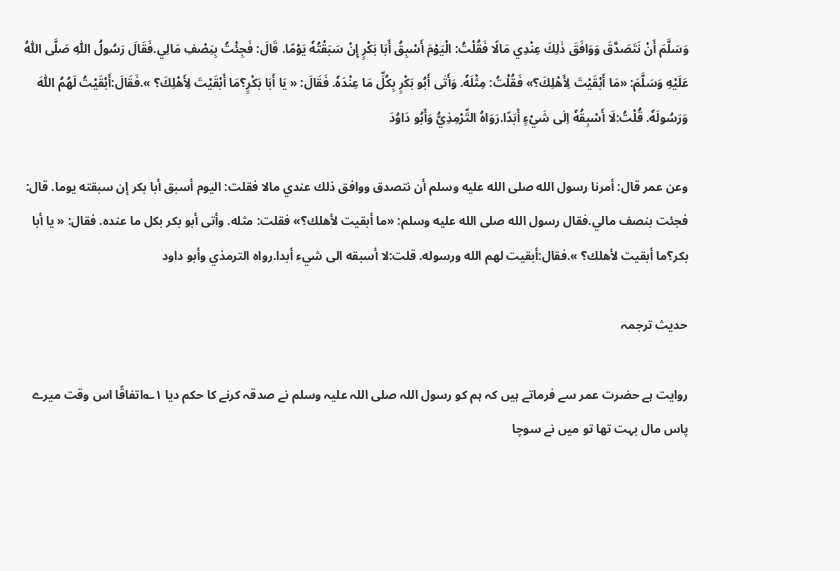وَسَلَّمَ أَنْ نَتَصَدَّقَ وَوَافَقَ ذٰلِكَ عِنْدِي مَالًا فَقُلْتُ: الْيَوْمَ أَسْبِقُ أَبَا بَكْرٍ إِنْ سَبَقْتُهٗ يَوْمًا. قَالَ: فَجِئْتُ بِنِصْفِ مَالِي.فَقَالَ رَسُولُ اللّٰهِ صَلَّى اللّٰهُ عَلَيْهِ وَسَلَّمَ: «مَا أَبْقَيْتَ لِأَهْلِكَ؟» فَقُلْتُ: مِثْلَهٗ. وَأَتٰى أَبُو بَكْرٍ بِكُلِّ مَا عِنْدَهٗ. فَقَالَ: « يَا أَبَا بَكْرٍ؟مَا أَبْقَيْتَ لِأَهْلِكَ؟ ».فَقَالَ:أَبْقَيْتُ لَهُمُ اللّٰهَ وَرَسُولَهٗ. قُلْتُ:لَا أَسْبِقُهٗ اِلٰى شَيْءٍ أَبَدًا.رَوَاهُ التِّرْمِذِيُّ وَأَبُو دَاوُدَ

وعن عمر قال: أمرنا رسول الله صلى الله عليه وسلم أن نتصدق ووافق ذلك عندي مالا فقلت: اليوم أسبق أبا بكر إن سبقته يوما. قال: فجئت بنصف مالي.فقال رسول الله صلى الله عليه وسلم: «ما أبقيت لأهلك؟» فقلت: مثله. وأتى أبو بكر بكل ما عنده. فقال: « يا أبا بكر؟ما أبقيت لأهلك؟ ».فقال:أبقيت لهم الله ورسوله. قلت:لا أسبقه الى شيء أبدا.رواه الترمذي وأبو داود

حدیث ترجمہ

روایت ہے حضرت عمر سے فرماتے ہیں کہ ہم کو رسول اللہ صلی اللہ علیہ وسلم نے صدقہ کرنے کا حکم دیا ۱؎اتفاقًا اس وقت میرے پاس مال بہت تھا تو میں نے سوچا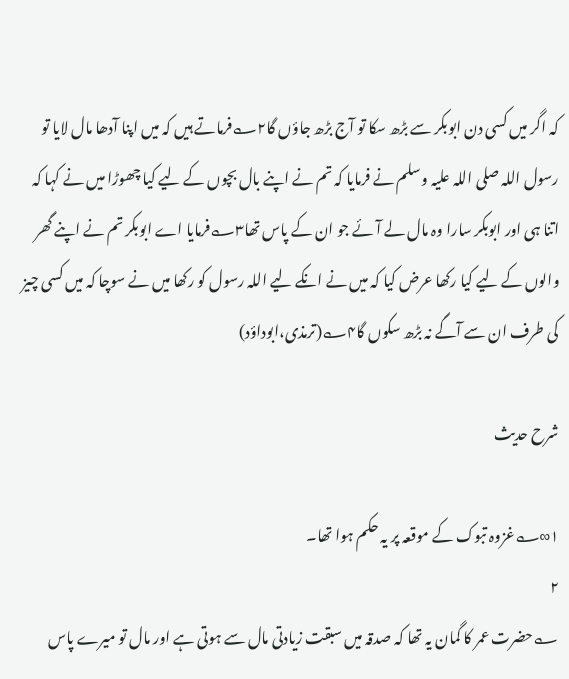کہ اگر میں کسی دن ابوبکر سے بڑھ سکا تو آج بڑھ جاؤں گا۲؎فرماتے ہیں کہ میں اپنا آدھا مال لایا تو رسول اللہ صلی اللہ علیہ وسلم نے فرمایا کہ تم نے اپنے بال بچوں کے لیے کیا چھوڑا میں نے کہا کہ اتنا ہی اور ابوبکر سارا وہ مال لے آئے جو ان کے پاس تھا۳؎فرمایا اے ابوبکر تم نے اپنے گھر والوں کے لیے کیا رکھا عرض کیا کہ میں نے انکے لیے اللہ رسول کو رکھا میں نے سوچا کہ میں کسی چیز کی طرف ان سے آگے نہ بڑھ سکوں گا۴؎(ترمذی،ابوداؤد)

شرح حدیث

۱∞؎غزوہ تبوک کے موقعہ پر یہ حکم ہوا تھا۔
۲
؎حضرت عمر کا گمان یہ تھا کہ صدقہ میں سبقت زیادتی مال سے ہوتی ہے اور مال تو میرے پاس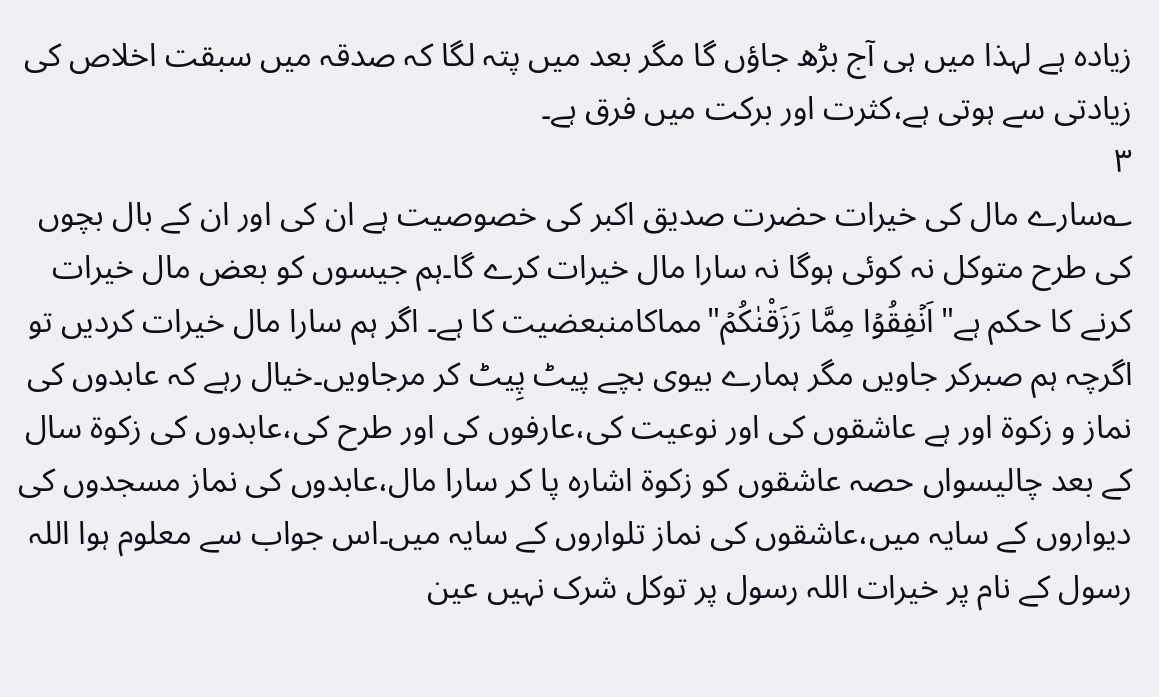زیادہ ہے لہذا میں ہی آج بڑھ جاؤں گا مگر بعد میں پتہ لگا کہ صدقہ میں سبقت اخلاص کی زیادتی سے ہوتی ہے،کثرت اور برکت میں فرق ہے۔
۳
؎سارے مال کی خیرات حضرت صدیق اکبر کی خصوصیت ہے ان کی اور ان کے بال بچوں کی طرح متوکل نہ کوئی ہوگا نہ سارا مال خیرات کرے گا۔ہم جیسوں کو بعض مال خیرات کرنے کا حکم ہے"اَنۡفِقُوۡا مِمَّا رَزَقْنٰکُمۡ"مماکامنبعضیت کا ہے۔ اگر ہم سارا مال خیرات کردیں تو اگرچہ ہم صبرکر جاویں مگر ہمارے بیوی بچے پیٹ پِیٹ کر مرجاویں۔خیال رہے کہ عابدوں کی نماز و زکوۃ اور ہے عاشقوں کی اور نوعیت کی،عارفوں کی اور طرح کی،عابدوں کی زکوۃ سال کے بعد چالیسواں حصہ عاشقوں کو زکوۃ اشارہ پا کر سارا مال،عابدوں کی نماز مسجدوں کی دیواروں کے سایہ میں،عاشقوں کی نماز تلواروں کے سایہ میں۔اس جواب سے معلوم ہوا اللہ رسول کے نام پر خیرات اللہ رسول پر توکل شرک نہیں عین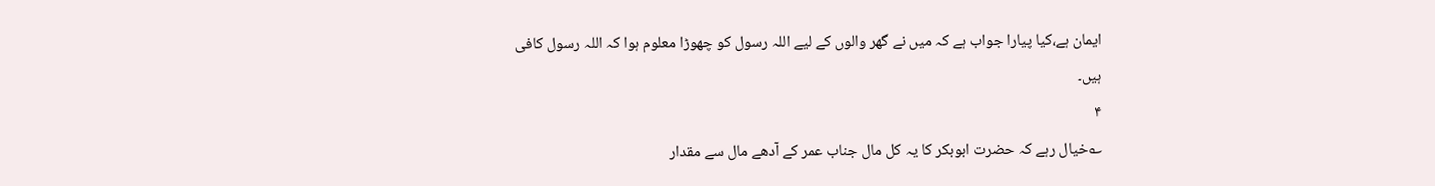ایمان ہے،کیا پیارا جواب ہے کہ میں نے گھر والوں کے لیے اللہ رسول کو چھوڑا معلوم ہوا کہ اللہ رسول کافی ہیں۔
۴
؎خیال رہے کہ حضرت ابوبکر کا یہ کل مال جناب عمر کے آدھے مال سے مقدار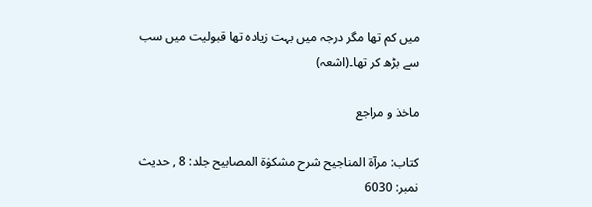میں کم تھا مگر درجہ میں بہت زیادہ تھا قبولیت میں سب سے بڑھ کر تھا۔(اشعہ)

ماخذ و مراجع

کتاب: مرآۃ المناجیح شرح مشکوٰۃ المصابیح جلد: 8 , حدیث نمبر: 6030